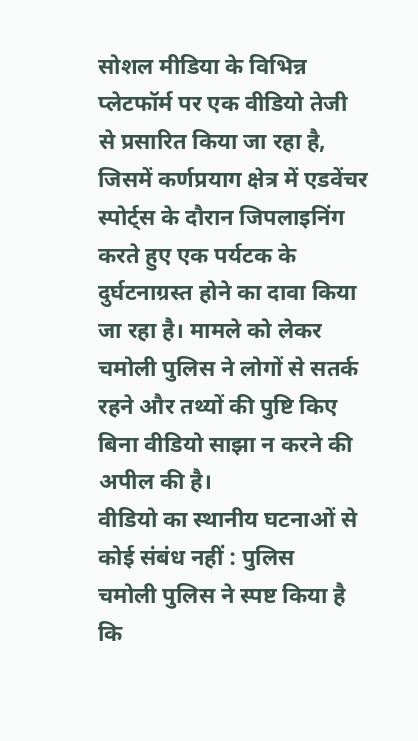सोशल मीडिया के विभिन्न प्लेटफॉर्म पर एक वीडियो तेजी से प्रसारित किया जा रहा है, जिसमें कर्णप्रयाग क्षेत्र में एडवेंचर स्पोर्ट्स के दौरान जिपलाइनिंग करते हुए एक पर्यटक के दुर्घटनाग्रस्त होने का दावा किया जा रहा है। मामले को लेकर चमोली पुलिस ने लोगों से सतर्क रहने और तथ्यों की पुष्टि किए बिना वीडियो साझा न करने की अपील की है।
वीडियो का स्थानीय घटनाओं से कोई संबंध नहीं : पुलिस
चमोली पुलिस ने स्पष्ट किया है कि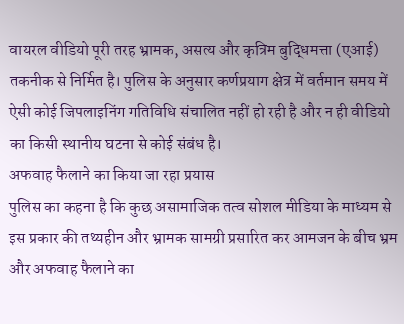वायरल वीडियो पूरी तरह भ्रामक, असत्य और कृत्रिम बुद्धिमत्ता (एआई) तकनीक से निर्मित है। पुलिस के अनुसार कर्णप्रयाग क्षेत्र में वर्तमान समय में ऐसी कोई जिपलाइनिंग गतिविधि संचालित नहीं हो रही है और न ही वीडियो का किसी स्थानीय घटना से कोई संबंध है।
अफवाह फैलाने का किया जा रहा प्रयास
पुलिस का कहना है कि कुछ असामाजिक तत्व सोशल मीडिया के माध्यम से इस प्रकार की तथ्यहीन और भ्रामक सामग्री प्रसारित कर आमजन के बीच भ्रम और अफवाह फैलाने का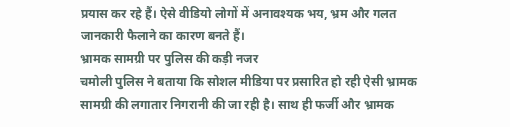प्रयास कर रहे हैं। ऐसे वीडियो लोगों में अनावश्यक भय, भ्रम और गलत जानकारी फैलाने का कारण बनते हैं।
भ्रामक सामग्री पर पुलिस की कड़ी नजर
चमोली पुलिस ने बताया कि सोशल मीडिया पर प्रसारित हो रही ऐसी भ्रामक सामग्री की लगातार निगरानी की जा रही है। साथ ही फर्जी और भ्रामक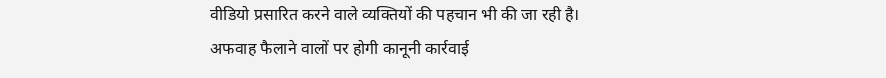वीडियो प्रसारित करने वाले व्यक्तियों की पहचान भी की जा रही है।
अफवाह फैलाने वालों पर होगी कानूनी कार्रवाई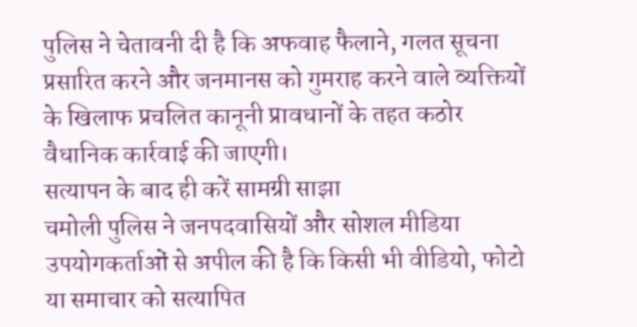पुलिस ने चेतावनी दी है कि अफवाह फैलाने, गलत सूचना प्रसारित करने और जनमानस को गुमराह करने वाले व्यक्तियों के खिलाफ प्रचलित कानूनी प्रावधानों के तहत कठोर वैधानिक कार्रवाई की जाएगी।
सत्यापन के बाद ही करें सामग्री साझा
चमोली पुलिस ने जनपदवासियों और सोशल मीडिया उपयोगकर्ताओं से अपील की है कि किसी भी वीडियो, फोटो या समाचार को सत्यापित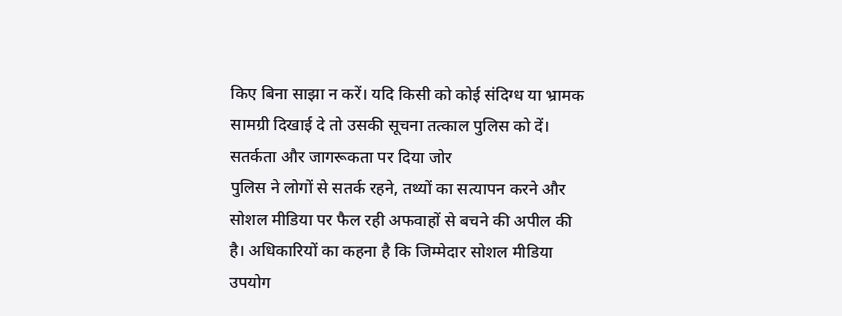किए बिना साझा न करें। यदि किसी को कोई संदिग्ध या भ्रामक सामग्री दिखाई दे तो उसकी सूचना तत्काल पुलिस को दें।
सतर्कता और जागरूकता पर दिया जोर
पुलिस ने लोगों से सतर्क रहने, तथ्यों का सत्यापन करने और सोशल मीडिया पर फैल रही अफवाहों से बचने की अपील की है। अधिकारियों का कहना है कि जिम्मेदार सोशल मीडिया उपयोग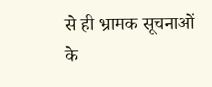से ही भ्रामक सूचनाओं के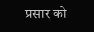प्रसार को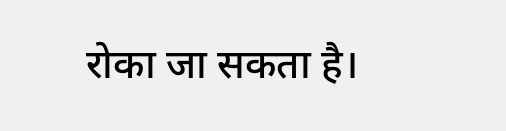रोका जा सकता है।